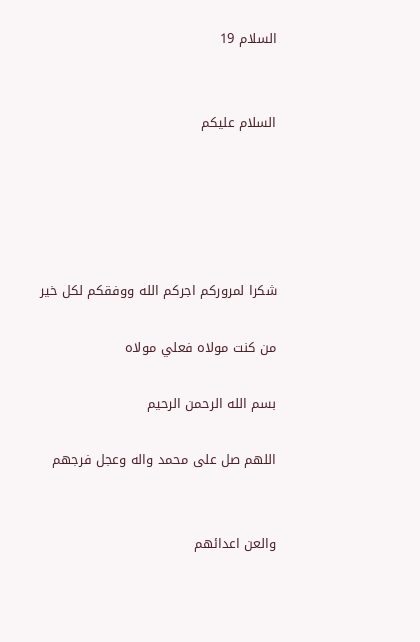السلام 19


السلام عليكم





شكرا لمروركم اجركم الله ووفقكم لكل خير

من كنت مولاه فعلي مولاه

بسم الله الرحمن الرحيم

اللهم صل على محمد واله وعجل فرجهم


والعن اعدائهم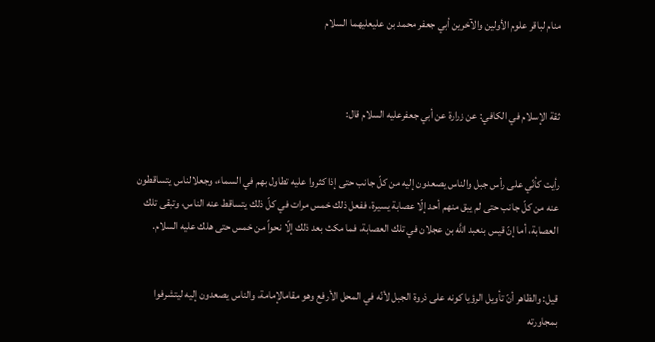منام لباقر علوم الأولين والآخرين أبي جعفر محمد بن عليعليهما السلام



ثقة الإسلام في الكافي: عن زرارة عن أبي جعفرعليه السلام قال:


رأيت كأنّي على رأس جبل والناس يصعدون إليه من كلّ جانب حتى إذا كثروا عليه تطاول بهم في السماء، وجعلالناس يتساقطون عنه من كلّ جانب حتى لم يبق منهم أحد إلّا عصابة يسيرة، ففعل ذلك خمس مرات في كلّ ذلك يتساقط عنه الناس، وتبقى تلك العصابة، أما إنّ قيس بنعبد اللَّه بن عجلان في تلك العصابة، فما مكث بعد ذلك إلّا نحواً من خمس حتى هلك عليه السلام.


قيل: والظاهر أنّ تأويل الرؤيا كونه على ذروة الجبل لأنّه في المحل الأرفع وهو مقامالإمامة، والناس يصعدون إليه ليتشرفوا بمجاورته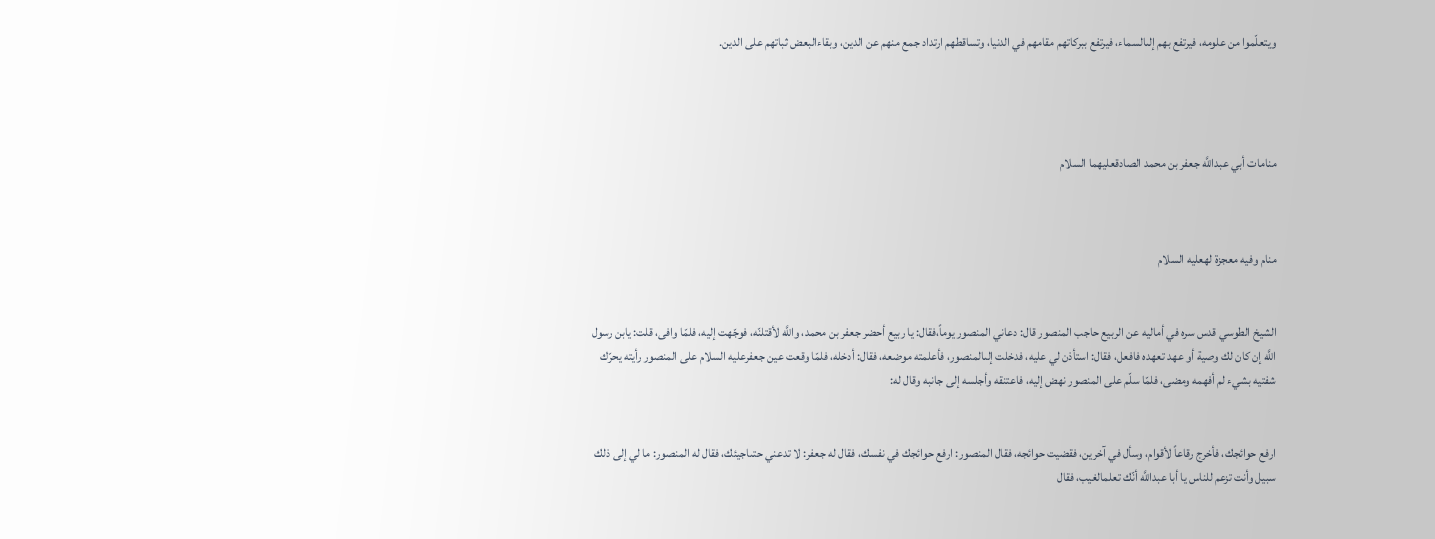ويتعلّموا من علومه، فيرتفع بهم إلىالسماء، فيرتفع ببركاتهم مقامهم في الدنيا، وتساقطهم ارتداد جمع منهم عن الدين، وبقاءالبعض ثباتهم على الدين.




منامات أبي عبداللَّه جعفر بن محمد الصادقعليهما السلام



منام وفيه معجزة لهعليه السلام


الشيخ الطوسي قدس سره في أماليه عن الربيع حاجب المنصور قال: دعاني المنصور يوماً،فقال: يا ربيع أحضر جعفر بن محمد، واللَّه لأقتلنّه، فوجّهت إليه، فلمّا وافى، قلت: يابن رسول اللَّه إن كان لك وصية أو عهد تعهده فافعل، فقال: استأذن لي عليه، فدخلت إلىالمنصور، فأعلمته موضعه، فقال: أدخله، فلمّا وقعت عين جعفرعليه السلام على المنصور رأيته يحرّك شفتيه بشيء لم أفهمه ومضى، فلمّا سلّم على المنصور نهض إليه، فاعتنقه وأجلسه إلى جانبه وقال له:


ارفع حوائجك، فأخرج رقاعاً لأقوام، وسأل في آخرين، فقضيت حوائجه، فقال المنصور: ارفع حوائجك في نفسك، فقال له جعفر: لا تدعني حتىاجيئك، فقال له المنصور: ما لي إلى ذلك سبيل وأنت تزعم للناس يا أبا عبداللَّه أنّك تعلمالغيب، فقال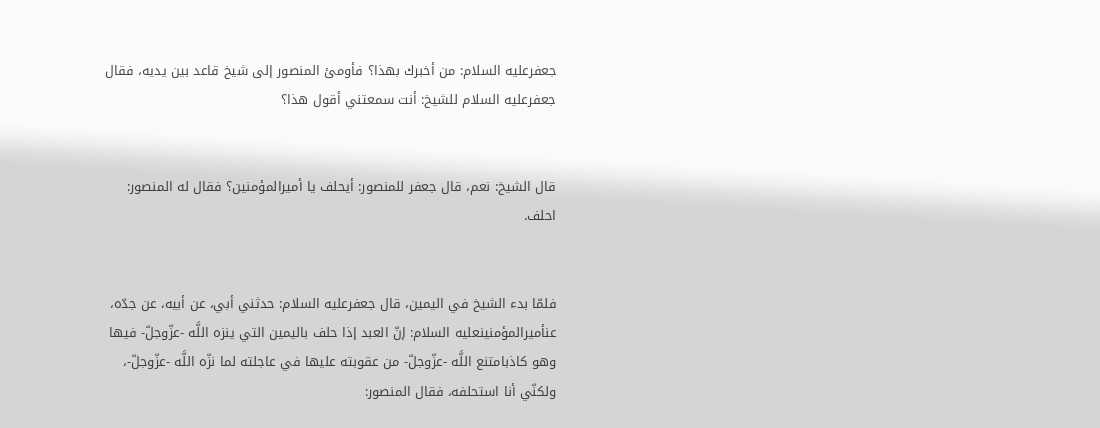جعفرعليه السلام: من أخبرك بهذا؟ فأومئ المنصور إلى شيخ قاعد بين يديه، فقال جعفرعليه السلام للشيخ: أنت سمعتني أقول هذا؟


قال الشيخ: نعم، قال جعفر للمنصور: أيحلف يا أميرالمؤمنين؟ فقال له المنصور: احلف.


فلمّا بدء الشيخ في اليمين، قال جعفرعليه السلام: حدثني أبي، عن أبيه، عن جدّه، عنأميرالمؤمنينعليه السلام: إنّ العبد إذا حلف باليمين التي ينزه اللَّه -عزّوجلّ- فيها وهو كاذبامتنع اللَّه -عزّوجلّ- من عقوبته عليها في عاجلته لما نزّه اللَّه -عزّوجلّ-، ولكنّي أنا استحلفه، فقال المنصور: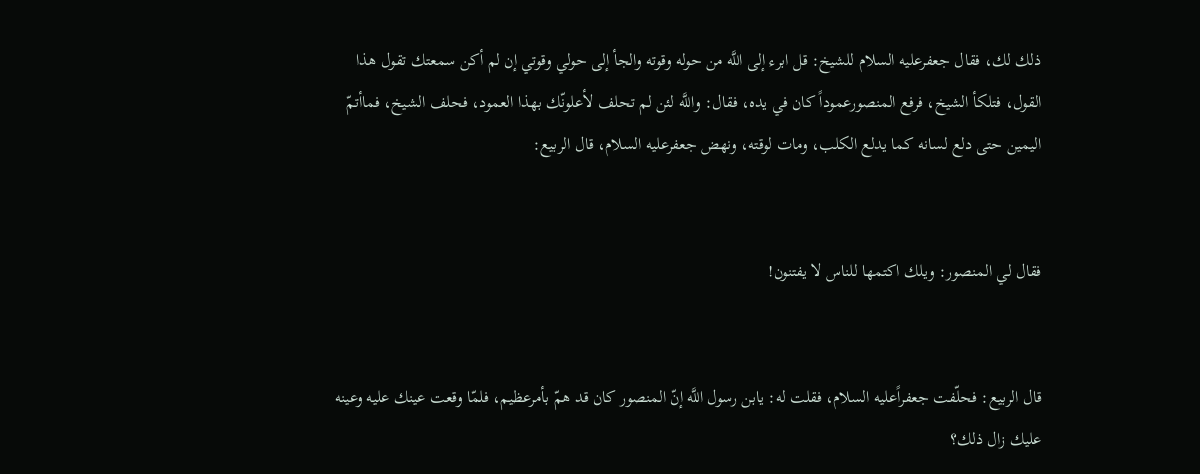ذلك لك، فقال جعفرعليه السلام للشيخ: قل ابرء إلى اللَّه من حوله وقوته والجأ إلى حولي وقوتي إن لم أكن سمعتك تقول هذا القول، فتلكأ الشيخ، فرفع المنصورعموداً كان في يده، فقال: واللَّه لئن لم تحلف لأعلونّك بهذا العمود، فحلف الشيخ، فماأتمّ اليمين حتى دلع لسانه كما يدلع الكلب، ومات لوقته، ونهض جعفرعليه السلام، قال الربيع:


فقال لي المنصور: ويلك اكتمها للناس لا يفتنون!


قال الربيع: فحلّفت جعفراًعليه السلام، فقلت له: يابن رسول اللَّه إنّ المنصور كان قد همّ بأمرعظيم، فلمّا وقعت عينك عليه وعينه عليك زال ذلك؟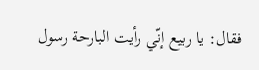فقال: يا ربيع إنّي رأيت البارحة رسول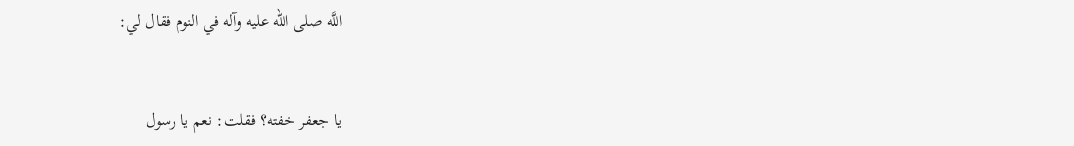اللَّه صلى الله عليه وآله في النوم فقال لي:


يا جعفر خفته؟ فقلت: نعم يا رسول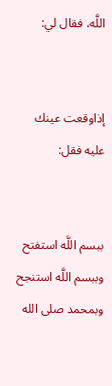اللَّه، فقال لي:


إذاوقعت عينك عليه فقل:


ببسم اللَّه استفتح وببسم اللَّه استنجح وبمحمد صلى الله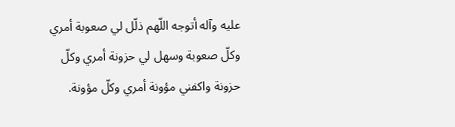عليه وآله أتوجه اللّهم ذلّل لي صعوبة أمري وكلّ صعوبة وسهل لي حزونة أمري وكلّ حزونة واكفني مؤونة أمري وكلّ مؤونة.